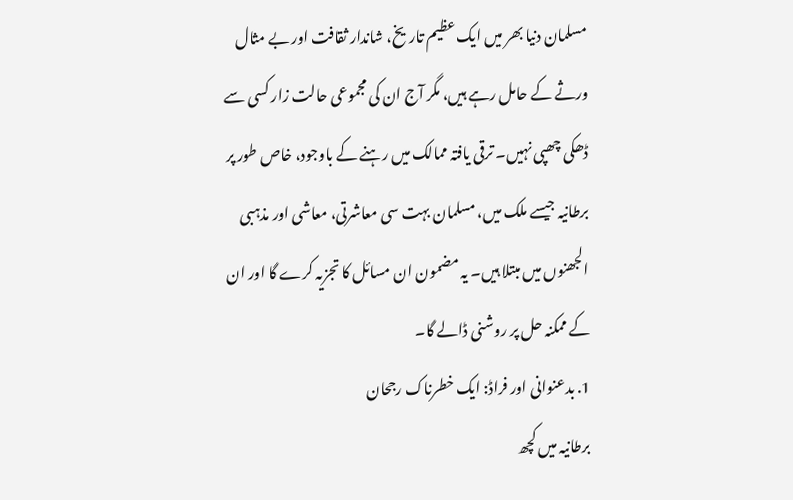مسلمان دنیا بھر میں ایک عظیم تاریخ، شاندار ثقافت اور بے مثال ورثے کے حامل رہے ہیں، مگر آج ان کی مجموعی حالت زار کسی سے ڈھکی چھپی نہیں۔ ترقی یافتہ ممالک میں رہنے کے باوجود، خاص طور پر برطانیہ جیسے ملک میں، مسلمان بہت سی معاشرتی، معاشی اور مذہبی الجھنوں میں مبتلا ہیں۔ یہ مضمون ان مسائل کا تجزیہ کرے گا اور ان کے ممکنہ حل پر روشنی ڈالے گا۔
1. بدعنوانی اور فراڈ: ایک خطرناک رجحان
برطانیہ میں کچھ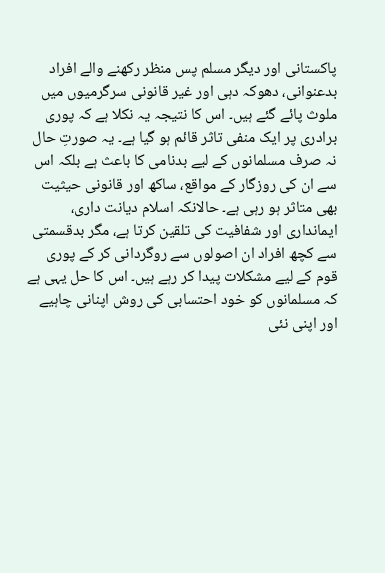پاکستانی اور دیگر مسلم پس منظر رکھنے والے افراد بدعنوانی، دھوکہ دہی اور غیر قانونی سرگرمیوں میں ملوث پائے گئے ہیں۔ اس کا نتیجہ یہ نکلا ہے کہ پوری برادری پر ایک منفی تاثر قائم ہو گیا ہے۔ یہ صورتِ حال نہ صرف مسلمانوں کے لیے بدنامی کا باعث ہے بلکہ اس سے ان کی روزگار کے مواقع، ساکھ اور قانونی حیثیت بھی متاثر ہو رہی ہے۔ حالانکہ اسلام دیانت داری، ایمانداری اور شفافیت کی تلقین کرتا ہے، مگر بدقسمتی سے کچھ افراد ان اصولوں سے روگردانی کر کے پوری قوم کے لیے مشکلات پیدا کر رہے ہیں۔ اس کا حل یہی ہے کہ مسلمانوں کو خود احتسابی کی روش اپنانی چاہیے اور اپنی نئی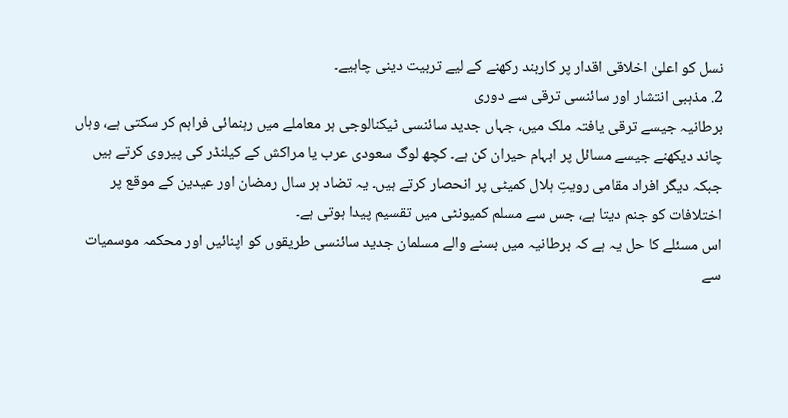نسل کو اعلیٰ اخلاقی اقدار پر کاربند رکھنے کے لیے تربیت دینی چاہیے۔
2. مذہبی انتشار اور سائنسی ترقی سے دوری
برطانیہ جیسے ترقی یافتہ ملک میں، جہاں جدید سائنسی ٹیکنالوجی ہر معاملے میں رہنمائی فراہم کر سکتی ہے، وہاں چاند دیکھنے جیسے مسائل پر ابہام حیران کن ہے۔ کچھ لوگ سعودی عرب یا مراکش کے کیلنڈر کی پیروی کرتے ہیں جبکہ دیگر افراد مقامی رویتِ ہلال کمیٹی پر انحصار کرتے ہیں۔ یہ تضاد ہر سال رمضان اور عیدین کے موقع پر اختلافات کو جنم دیتا ہے، جس سے مسلم کمیونٹی میں تقسیم پیدا ہوتی ہے۔
اس مسئلے کا حل یہ ہے کہ برطانیہ میں بسنے والے مسلمان جدید سائنسی طریقوں کو اپنائیں اور محکمہ موسمیات سے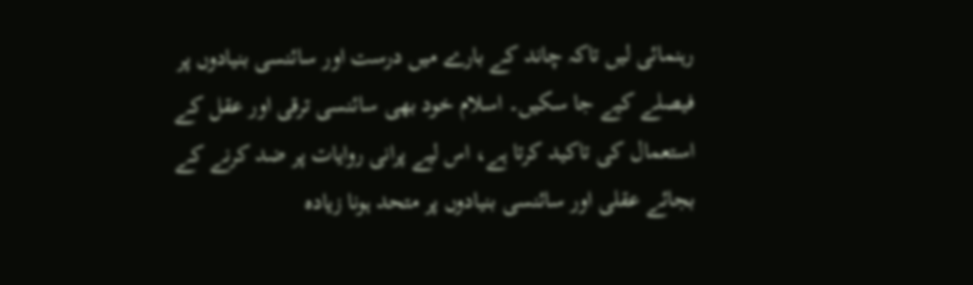رہنمائی لیں تاکہ چاند کے بارے میں درست اور سائنسی بنیادوں پر فیصلے کیے جا سکیں۔ اسلام خود بھی سائنسی ترقی اور عقل کے استعمال کی تاکید کرتا ہے، اس لیے پرانی روایات پر ضد کرنے کے بجائے عقلی اور سائنسی بنیادوں پر متحد ہونا زیادہ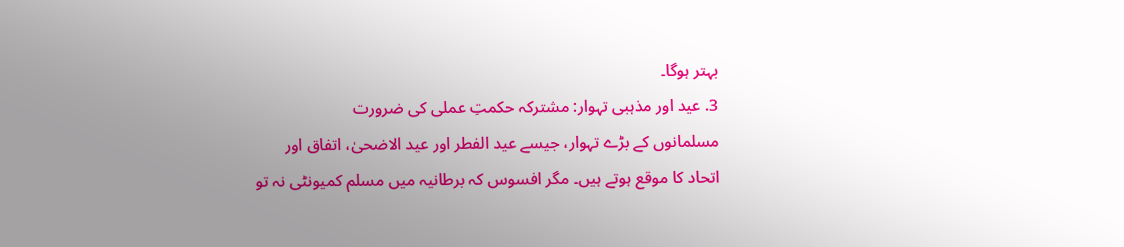بہتر ہوگا۔
3. عید اور مذہبی تہوار: مشترکہ حکمتِ عملی کی ضرورت
مسلمانوں کے بڑے تہوار، جیسے عید الفطر اور عید الاضحیٰ، اتفاق اور اتحاد کا موقع ہوتے ہیں۔ مگر افسوس کہ برطانیہ میں مسلم کمیونٹی نہ تو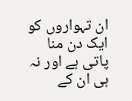ان تہواروں کو ایک دن منا پاتی ہے اور نہ ہی ان کے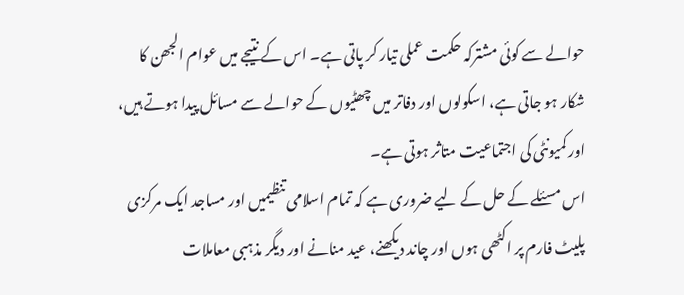حوالے سے کوئی مشترکہ حکمت عملی تیار کر پاتی ہے۔ اس کے نتیجے میں عوام الجھن کا شکار ہو جاتی ہے، اسکولوں اور دفاتر میں چھٹیوں کے حوالے سے مسائل پیدا ہوتے ہیں، اور کمیونٹی کی اجتماعیت متاثر ہوتی ہے۔
اس مسئلے کے حل کے لیے ضروری ہے کہ تمام اسلامی تنظیمیں اور مساجد ایک مرکزی پلیٹ فارم پر اکٹھی ہوں اور چاند دیکھنے، عید منانے اور دیگر مذہبی معاملات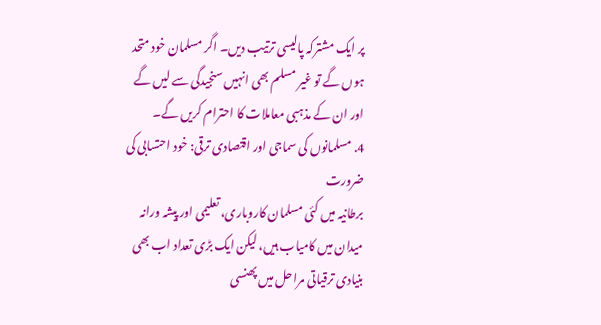پر ایک مشترکہ پالیسی ترتیب دیں۔ اگر مسلمان خود متحد ہوں گے تو غیر مسلم بھی انہیں سنجیدگی سے لیں گے اور ان کے مذہبی معاملات کا احترام کریں گے۔
4. مسلمانوں کی سماجی اور اقتصادی ترقی: خود احتسابی کی ضرورت
برطانیہ میں کئی مسلمان کاروباری، تعلیمی اور پیشہ ورانہ میدان میں کامیاب ہیں، لیکن ایک بڑی تعداد اب بھی بنیادی ترقیاتی مراحل میں پھنسی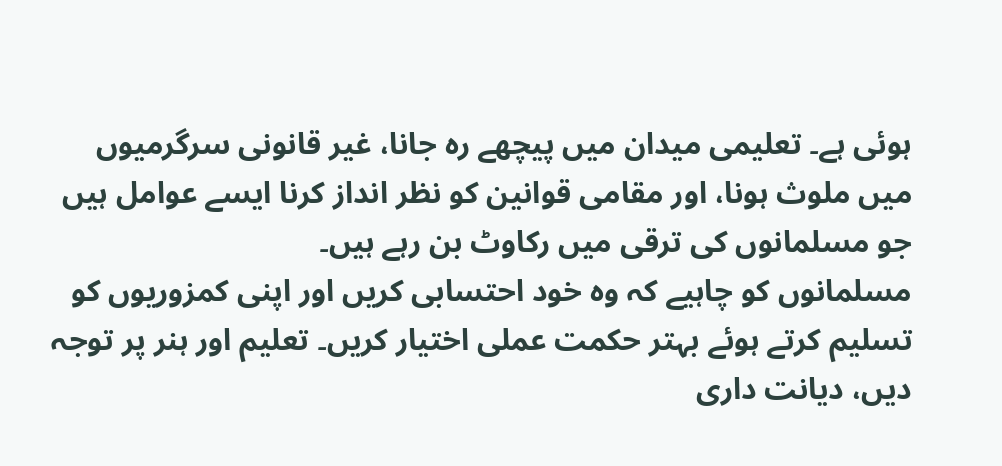ہوئی ہے۔ تعلیمی میدان میں پیچھے رہ جانا، غیر قانونی سرگرمیوں میں ملوث ہونا، اور مقامی قوانین کو نظر انداز کرنا ایسے عوامل ہیں جو مسلمانوں کی ترقی میں رکاوٹ بن رہے ہیں۔
مسلمانوں کو چاہیے کہ وہ خود احتسابی کریں اور اپنی کمزوریوں کو تسلیم کرتے ہوئے بہتر حکمت عملی اختیار کریں۔ تعلیم اور ہنر پر توجہ دیں، دیانت داری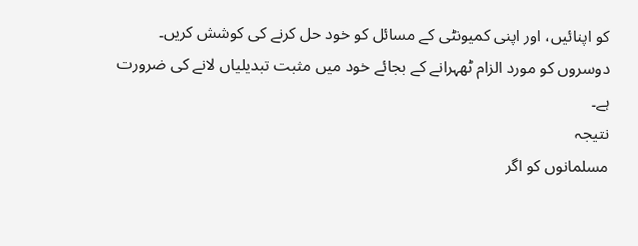کو اپنائیں، اور اپنی کمیونٹی کے مسائل کو خود حل کرنے کی کوشش کریں۔ دوسروں کو مورد الزام ٹھہرانے کے بجائے خود میں مثبت تبدیلیاں لانے کی ضرورت ہے۔
نتیجہ
مسلمانوں کو اگر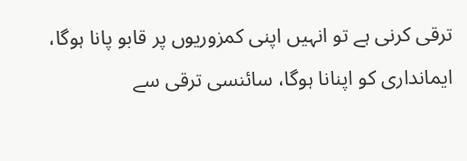ترقی کرنی ہے تو انہیں اپنی کمزوریوں پر قابو پانا ہوگا، ایمانداری کو اپنانا ہوگا، سائنسی ترقی سے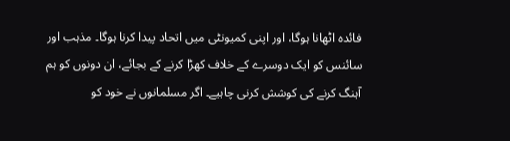فائدہ اٹھانا ہوگا، اور اپنی کمیونٹی میں اتحاد پیدا کرنا ہوگا۔ مذہب اور سائنس کو ایک دوسرے کے خلاف کھڑا کرنے کے بجائے، ان دونوں کو ہم آہنگ کرنے کی کوشش کرنی چاہیے۔ اگر مسلمانوں نے خود کو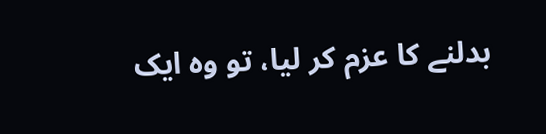بدلنے کا عزم کر لیا، تو وہ ایک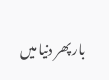بار پھر دنیا میں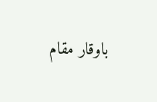باوقار مقام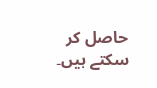حاصل کر سکتے ہیں۔